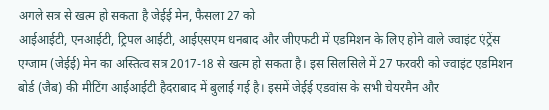अगले सत्र से खत्म हो सकता है जेईई मेन, फैसला 27 को
आईआईटी, एनआईटी, ट्रिपल आईटी, आईएसएम धनबाद और जीएफटी में एडमिशन के लिए होने वाले ज्वाइंट एंट्रेंस एग्जाम (जेईई) मेन का अस्तित्व सत्र 2017-18 से खत्म हो सकता है। इस सिलसिले में 27 फरवरी को ज्वाइंट एडमिशन बोर्ड (जैब) की मीटिंग आईआईटी हैदराबाद में बुलाई गई है। इसमें जेईई एडवांस के सभी चेयरमैन और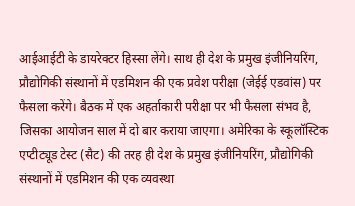आईआईटी के डायरेक्टर हिस्सा लेंगे। साथ ही देश के प्रमुख इंजीनियरिंग, प्रौद्योगिकी संस्थानों में एडमिशन की एक प्रवेश परीक्षा (जेईई एडवांस) पर फैसला करेंगे। बैठक में एक अहर्ताकारी परीक्षा पर भी फैसला संभव है, जिसका आयोजन साल में दो बार कराया जाएगा। अमेरिका के स्कूलॉस्टिक एप्टीट्यूड टेस्ट (सैट) की तरह ही देश के प्रमुख इंजीनियरिंग, प्रौद्योगिकी संस्थानों में एडमिशन की एक व्यवस्था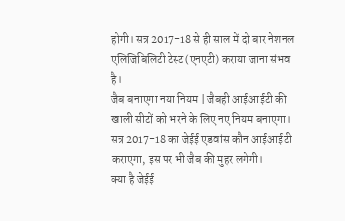होगी। सत्र 2017-18 से ही साल में दो बार नेशनल एलिजिबिलिटी टेस्ट (एनएटी) कराया जाना संभव है।
जैब बनाएगा नया नियम | जैबही आईआईटी की खाली सीटों को भरने के लिए नए नियम बनाएगा। सत्र 2017-18 का जेईई एडवांस कौन आईआईटी कराएगा, इस पर भी जैब की मुहर लगेगी।
क्या है जेईई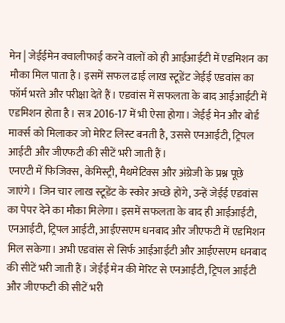मेन | जेईईमेन क्वालीफाई करने वालों को ही आईआईटी में एडमिशन का मौका मिल पाता है। इसमें सफल ढाई लाख स्टूडेंट जेईई एडवांस का फॉर्म भरते और परीक्षा देते हैं। एडवांस में सफलता के बाद आईआईटी में एडमिशन होता है। सत्र 2016-17 में भी ऐसा होगा। जेईई मेन और बोर्ड मार्क्स को मिलाकर जो मेरिट लिस्ट बनती है, उससे एनआईटी, ट्रिपल आईटी और जीएफटी की सीटें भरी जाती हैं।
एनएटी में फिजिक्स, केमिस्ट्री, मैथमेटिक्स और अंग्रेजी के प्रश्न पूछे जाएंगे। जिन चार लाख स्टूडेंट के स्कोर अच्छे होंगे, उन्हें जेईई एडवांस का पेपर देने का मौका मिलेगा। इसमें सफलता के बाद ही आईआईटी, एनआईटी, ट्रिपल आईटी, आईएसएम धनबाद और जीएफटी में एडमिशन मिल सकेगा। अभी एडवांस से सिर्फ आईआईटी और आईएसएम धनबाद की सीटें भरी जाती हैं। जेईई मेन की मेरिट से एनआईटी, ट्रिपल आईटी और जीएफटी की सीटें भरी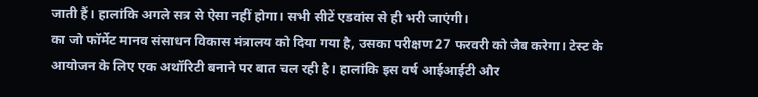जाती हैं। हालांकि अगले सत्र से ऐसा नहीं होगा। सभी सीटें एडवांस से ही भरी जाएंगी।
का जो फॉर्मेट मानव संसाधन विकास मंत्रालय को दिया गया है, उसका परीक्षण 27 फरवरी को जैब करेगा। टेस्ट के आयोजन के लिए एक अथॉरिटी बनाने पर बात चल रही है। हालांकि इस वर्ष आईआईटी और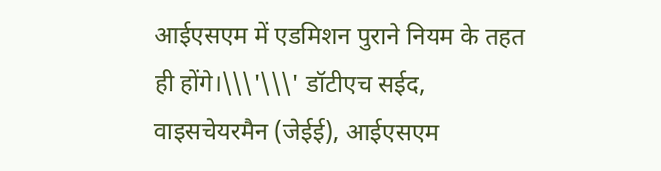आईएसएम में एडमिशन पुराने नियम के तहत ही होंगे।\\\'\\\' डॉटीएच सईद, वाइसचेयरमैन (जेईई), आईएसएम